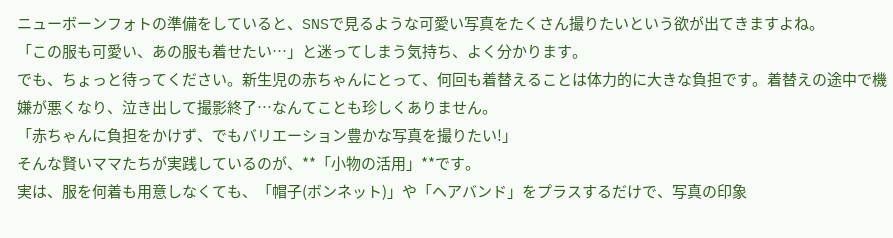ニューボーンフォトの準備をしていると、SNSで見るような可愛い写真をたくさん撮りたいという欲が出てきますよね。
「この服も可愛い、あの服も着せたい…」と迷ってしまう気持ち、よく分かります。
でも、ちょっと待ってください。新生児の赤ちゃんにとって、何回も着替えることは体力的に大きな負担です。着替えの途中で機嫌が悪くなり、泣き出して撮影終了…なんてことも珍しくありません。
「赤ちゃんに負担をかけず、でもバリエーション豊かな写真を撮りたい!」
そんな賢いママたちが実践しているのが、**「小物の活用」**です。
実は、服を何着も用意しなくても、「帽子(ボンネット)」や「ヘアバンド」をプラスするだけで、写真の印象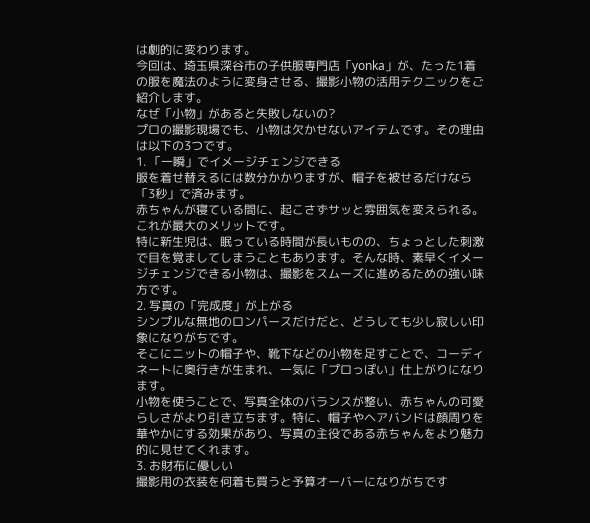は劇的に変わります。
今回は、埼玉県深谷市の子供服専門店「yonka」が、たった1着の服を魔法のように変身させる、撮影小物の活用テクニックをご紹介します。
なぜ「小物」があると失敗しないの?
プロの撮影現場でも、小物は欠かせないアイテムです。その理由は以下の3つです。
1. 「一瞬」でイメージチェンジできる
服を着せ替えるには数分かかりますが、帽子を被せるだけなら「3秒」で済みます。
赤ちゃんが寝ている間に、起こさずサッと雰囲気を変えられる。これが最大のメリットです。
特に新生児は、眠っている時間が長いものの、ちょっとした刺激で目を覚ましてしまうこともあります。そんな時、素早くイメージチェンジできる小物は、撮影をスムーズに進めるための強い味方です。
2. 写真の「完成度」が上がる
シンプルな無地のロンパースだけだと、どうしても少し寂しい印象になりがちです。
そこにニットの帽子や、靴下などの小物を足すことで、コーディネートに奥行きが生まれ、一気に「プロっぽい」仕上がりになります。
小物を使うことで、写真全体のバランスが整い、赤ちゃんの可愛らしさがより引き立ちます。特に、帽子やヘアバンドは顔周りを華やかにする効果があり、写真の主役である赤ちゃんをより魅力的に見せてくれます。
3. お財布に優しい
撮影用の衣装を何着も買うと予算オーバーになりがちです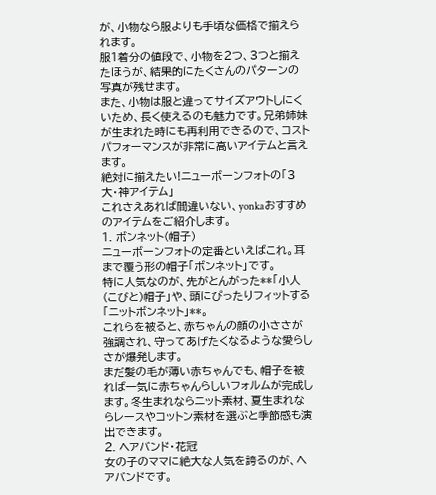が、小物なら服よりも手頃な価格で揃えられます。
服1着分の値段で、小物を2つ、3つと揃えたほうが、結果的にたくさんのパターンの写真が残せます。
また、小物は服と違ってサイズアウトしにくいため、長く使えるのも魅力です。兄弟姉妹が生まれた時にも再利用できるので、コストパフォーマンスが非常に高いアイテムと言えます。
絶対に揃えたい!ニューボーンフォトの「3大・神アイテム」
これさえあれば間違いない、yonkaおすすめのアイテムをご紹介します。
1. ボンネット(帽子)
ニューボーンフォトの定番といえばこれ。耳まで覆う形の帽子「ボンネット」です。
特に人気なのが、先がとんがった**「小人(こびと)帽子」や、頭にぴったりフィットする「ニットボンネット」**。
これらを被ると、赤ちゃんの顔の小ささが強調され、守ってあげたくなるような愛らしさが爆発します。
まだ髪の毛が薄い赤ちゃんでも、帽子を被れば一気に赤ちゃんらしいフォルムが完成します。冬生まれならニット素材、夏生まれならレースやコットン素材を選ぶと季節感も演出できます。
2. ヘアバンド・花冠
女の子のママに絶大な人気を誇るのが、ヘアバンドです。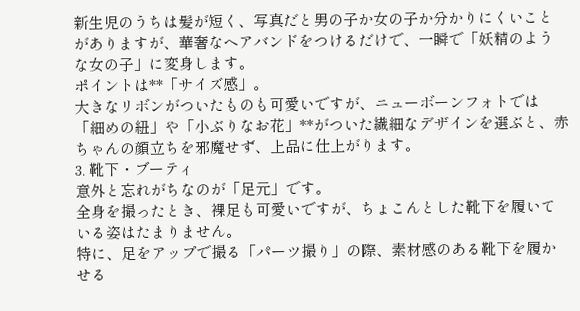新生児のうちは髪が短く、写真だと男の子か女の子か分かりにくいことがありますが、華奢なヘアバンドをつけるだけで、一瞬で「妖精のような女の子」に変身します。
ポイントは**「サイズ感」。
大きなリボンがついたものも可愛いですが、ニューボーンフォトでは「細めの紐」や「小ぶりなお花」**がついた繊細なデザインを選ぶと、赤ちゃんの顔立ちを邪魔せず、上品に仕上がります。
3. 靴下・ブーティ
意外と忘れがちなのが「足元」です。
全身を撮ったとき、裸足も可愛いですが、ちょこんとした靴下を履いている姿はたまりません。
特に、足をアップで撮る「パーツ撮り」の際、素材感のある靴下を履かせる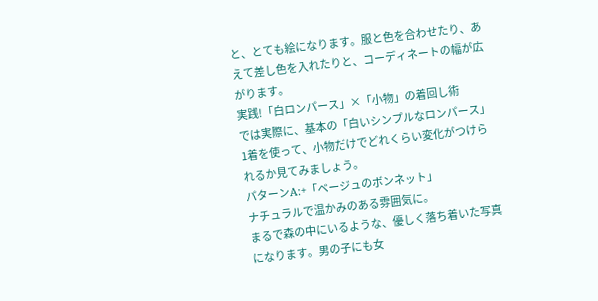と、とても絵になります。服と色を合わせたり、あえて差し色を入れたりと、コーディネートの幅が広がります。
実践!「白ロンパース」×「小物」の着回し術
では実際に、基本の「白いシンプルなロンパース」1着を使って、小物だけでどれくらい変化がつけられるか見てみましょう。
パターンA:+「ベージュのボンネット」
ナチュラルで温かみのある雰囲気に。
まるで森の中にいるような、優しく落ち着いた写真になります。男の子にも女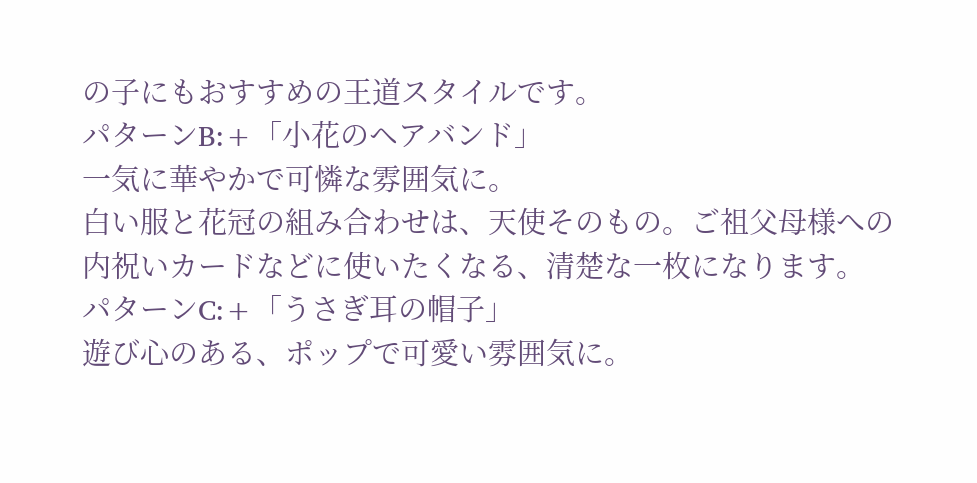の子にもおすすめの王道スタイルです。
パターンB:+「小花のヘアバンド」
一気に華やかで可憐な雰囲気に。
白い服と花冠の組み合わせは、天使そのもの。ご祖父母様への内祝いカードなどに使いたくなる、清楚な一枚になります。
パターンC:+「うさぎ耳の帽子」
遊び心のある、ポップで可愛い雰囲気に。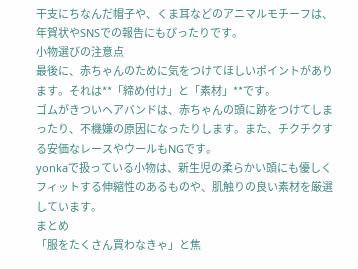干支にちなんだ帽子や、くま耳などのアニマルモチーフは、年賀状やSNSでの報告にもぴったりです。
小物選びの注意点
最後に、赤ちゃんのために気をつけてほしいポイントがあります。それは**「締め付け」と「素材」**です。
ゴムがきついヘアバンドは、赤ちゃんの頭に跡をつけてしまったり、不機嫌の原因になったりします。また、チクチクする安価なレースやウールもNGです。
yonkaで扱っている小物は、新生児の柔らかい頭にも優しくフィットする伸縮性のあるものや、肌触りの良い素材を厳選しています。
まとめ
「服をたくさん買わなきゃ」と焦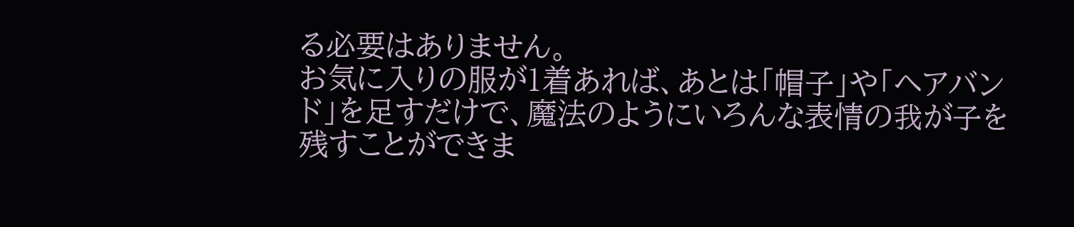る必要はありません。
お気に入りの服が1着あれば、あとは「帽子」や「ヘアバンド」を足すだけで、魔法のようにいろんな表情の我が子を残すことができま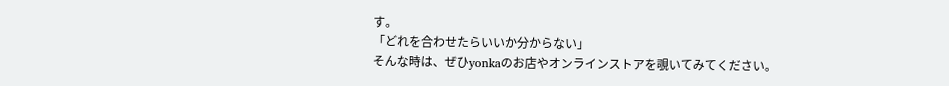す。
「どれを合わせたらいいか分からない」
そんな時は、ぜひyonkaのお店やオンラインストアを覗いてみてください。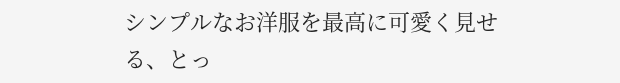シンプルなお洋服を最高に可愛く見せる、とっ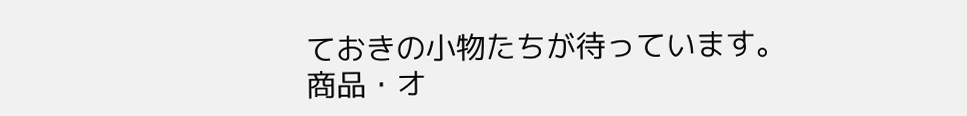ておきの小物たちが待っています。
商品・オ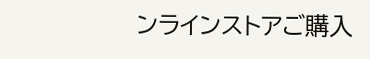ンラインストアご購入